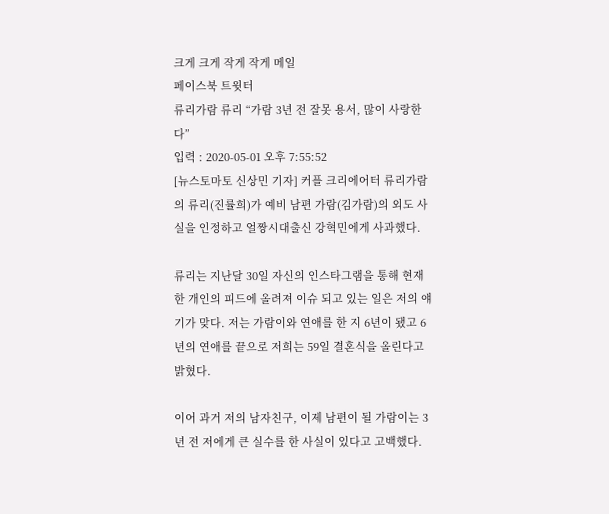크게 크게 작게 작게 메일
페이스북 트윗터
류리가람 류리 “가람 3년 전 잘못 용서, 많이 사랑한다”
입력 : 2020-05-01 오후 7:55:52
[뉴스토마토 신상민 기자] 커플 크리에어터 류리가람의 류리(진률희)가 예비 남편 가람(김가람)의 외도 사실을 인정하고 얼짱시대출신 강혁민에게 사과했다.

류리는 지난달 30일 자신의 인스타그램을 통해 현재 한 개인의 피드에 올려져 이슈 되고 있는 일은 저의 얘기가 맞다. 저는 가람이와 연애를 한 지 6년이 됐고 6년의 연애를 끝으로 저희는 59일 결혼식을 올린다고 밝혔다.

이어 과거 저의 남자친구, 이제 남편이 될 가람이는 3년 전 저에게 큰 실수를 한 사실이 있다고 고백했다.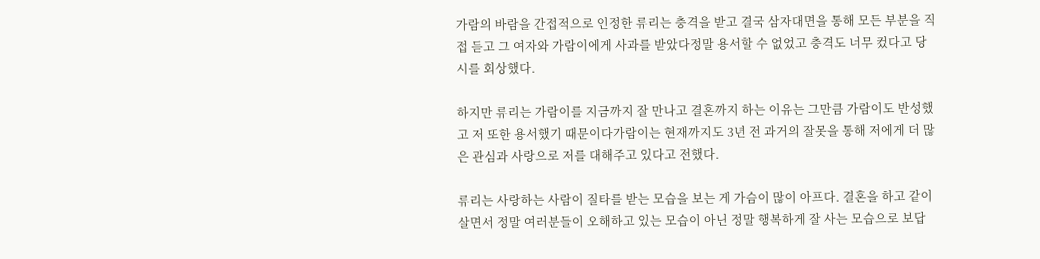가람의 바람을 간접적으로 인정한 류리는 충격을 받고 결국 삼자대면을 통해 모든 부분을 직접 듣고 그 여자와 가람이에게 사과를 받았다정말 용서할 수 없었고 충격도 너무 컸다고 당시를 회상했다.

하지만 류리는 가람이를 지금까지 잘 만나고 결혼까지 하는 이유는 그만큼 가람이도 반성했고 저 또한 용서했기 때문이다가람이는 현재까지도 3년 전 과거의 잘못을 통해 저에게 더 많은 관심과 사랑으로 저를 대해주고 있다고 전했다.

류리는 사랑하는 사람이 질타를 받는 모습을 보는 게 가슴이 많이 아프다. 결혼을 하고 같이 살면서 정말 여러분들이 오해하고 있는 모습이 아닌 정말 행복하게 잘 사는 모습으로 보답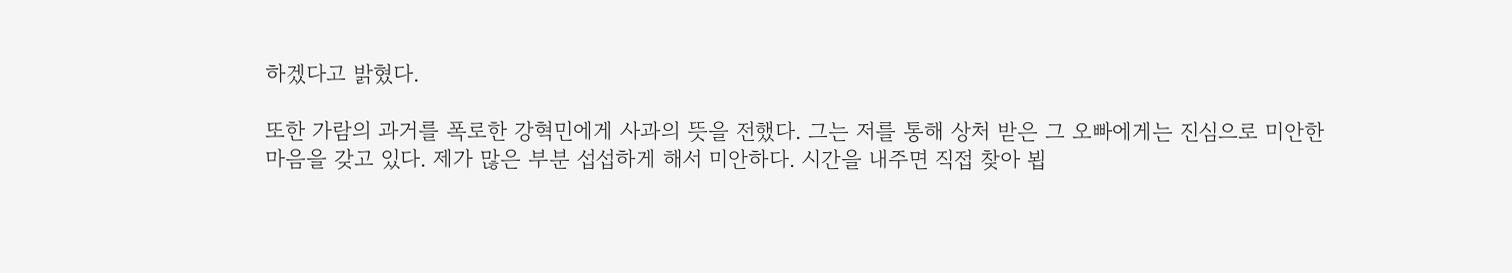하겠다고 밝혔다.

또한 가람의 과거를 폭로한 강혁민에게 사과의 뜻을 전했다. 그는 저를 통해 상처 받은 그 오빠에게는 진심으로 미안한 마음을 갖고 있다. 제가 많은 부분 섭섭하게 해서 미안하다. 시간을 내주면 직접 찾아 뵙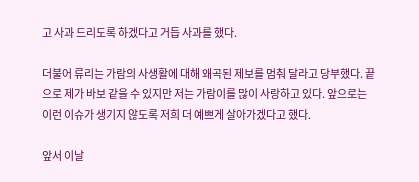고 사과 드리도록 하겠다고 거듭 사과를 했다.

더불어 류리는 가람의 사생활에 대해 왜곡된 제보를 멈춰 달라고 당부했다. 끝으로 제가 바보 같을 수 있지만 저는 가람이를 많이 사랑하고 있다. 앞으로는 이런 이슈가 생기지 않도록 저희 더 예쁘게 살아가겠다고 했다.

앞서 이날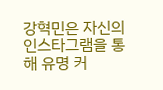강혁민은 자신의 인스타그램을 통해 유명 커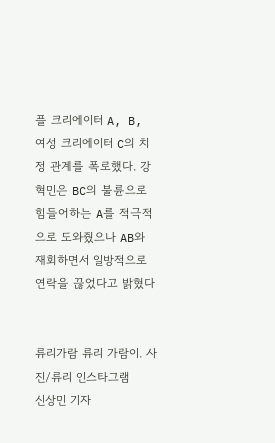플 크리에이터 A, B, 여성 크리에이터 C의 치정 관계를 폭로했다. 강혁민은 BC의 불륜으로 힘들어하는 A를 적극적으로 도와줬으나 AB와 재회하면서 일방적으로 연락을 끊었다고 밝혔다


류리가람 류리 가람이. 사진/류리 인스타그램
신상민 기자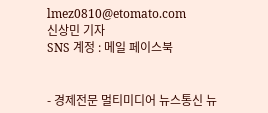lmez0810@etomato.com
신상민 기자
SNS 계정 : 메일 페이스북


- 경제전문 멀티미디어 뉴스통신 뉴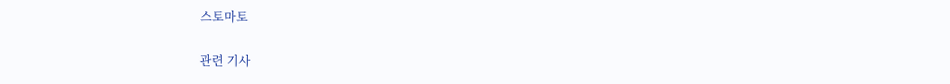스토마토

관련 기사